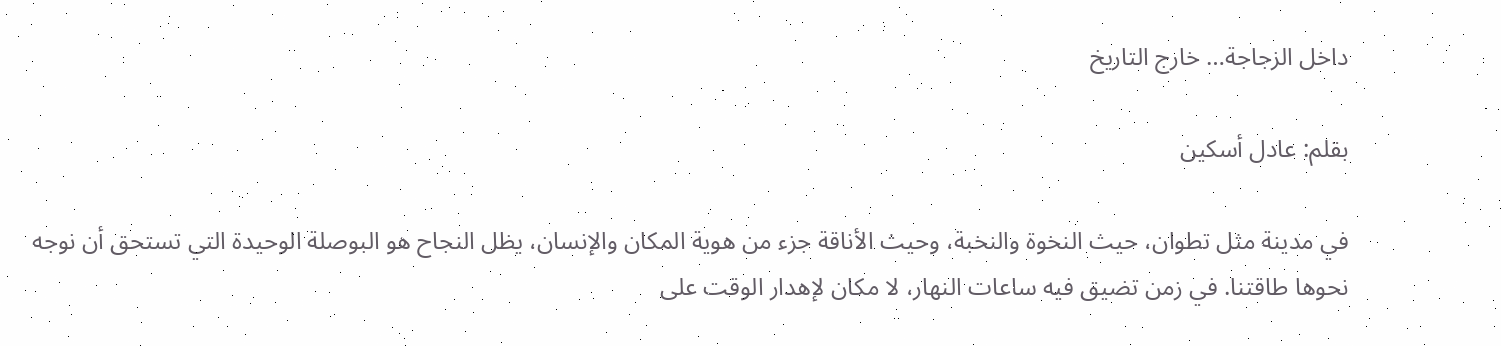داخل الزجاجة… خارج التاريخ

بقلم: عادل أسكين

في مدينة مثل تطوان، حيث النخوة والنخبة، وحيث الأناقة جزء من هوية المكان والإنسان، يظل النجاح هو البوصلة الوحيدة التي تستحق أن نوجه نحوها طاقتنا. في زمن تضيق فيه ساعات النهار، لا مكان لإهدار الوقت على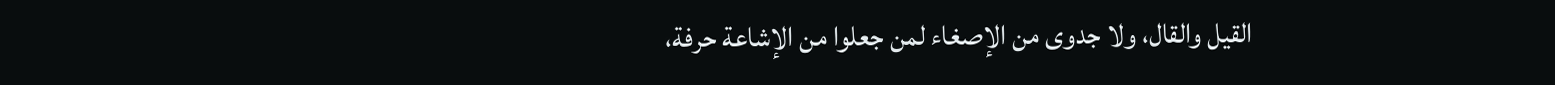القيل والقال، ولا جدوى من الإصغاء لمن جعلوا من الإشاعة حرفة،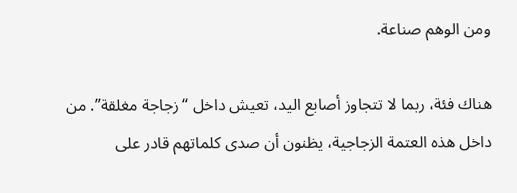ومن الوهم صناعة.

هناك فئة، ربما لا تتجاوز أصابع اليد، تعيش داخل “زجاجة مغلقة”. من داخل هذه العتمة الزجاجية، يظنون أن صدى كلماتهم قادر على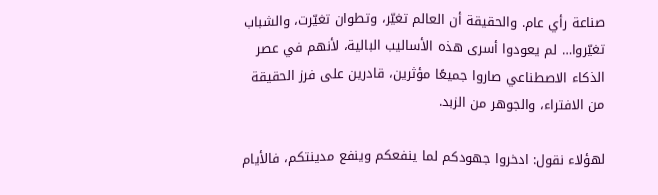صناعة رأي عام. والحقيقة أن العالم تغيّر، وتطوان تغيّرت، والشباب تغيّروا… لم يعودوا أسرى هذه الأساليب البالية، لأنهم في عصر الذكاء الاصطناعي صاروا جميعًا مؤثرين، قادرين على فرز الحقيقة من الافتراء، والجوهر من الزبد.

لهؤلاء نقول: ادخروا جهودكم لما ينفعكم وينفع مدينتكم، فالأيام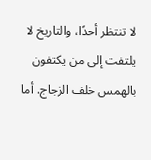لا تنتظر أحدًا، والتاريخ لا يلتفت إلى من يكتفون بالهمس خلف الزجاج. أما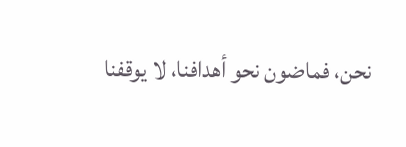نحن، فماضون نحو أهدافنا، لا يوقفنا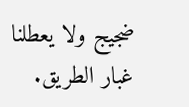ضجيج ولا يعطلنا غبار الطريق.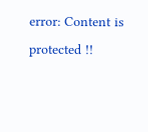error: Content is protected !!